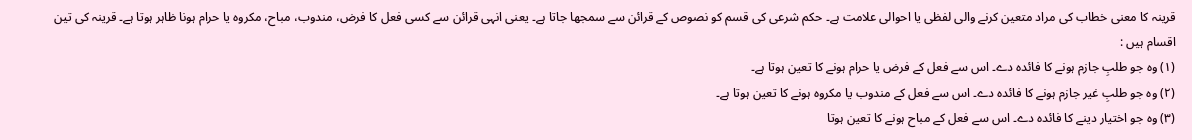قرینہ کا معنی خطاب کی مراد متعین کرنے والی لفظی یا احوالی علامت ہے۔ حکم شرعی کی قسم کو نصوص کے قرائن سے سمجھا جاتا ہے۔ یعنی انہی قرائن سے کسی فعل کا فرض، مندوب، مباح، مکروہ یا حرام ہونا ظاہر ہوتا ہے۔ قرینہ کی تین اقسام ہیں :
(۱) وہ جو طلبِ جازم ہونے کا فائدہ دے۔ اس سے فعل کے فرض یا حرام ہونے کا تعین ہوتا ہے۔
(۲) وہ جو طلبِ غیر جازم ہونے کا فائدہ دے۔ اس سے فعل کے مندوب یا مکروہ ہونے کا تعین ہوتا ہے۔
(۳) وہ جو اختیار دینے کا فائدہ دے۔ اس سے فعل کے مباح ہونے کا تعین ہوتا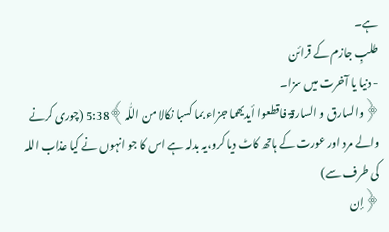ہے۔
طلبِ جازم کے قرائن
- دنیا یا آخرت میں سزا۔
﴿والسارق و السارقۃ فاقطعوا أیدیھما جزاء بما کسبا نکالا من اللّٰہ﴾5:38 (چوری کرنے والے مرد اور عورت کے ہاتھ کاٹ دیا کرو،یہ بدلہ ہے اس کا جو انہوں نے کیا عذاب اللہ کی طرف سے)
﴿إن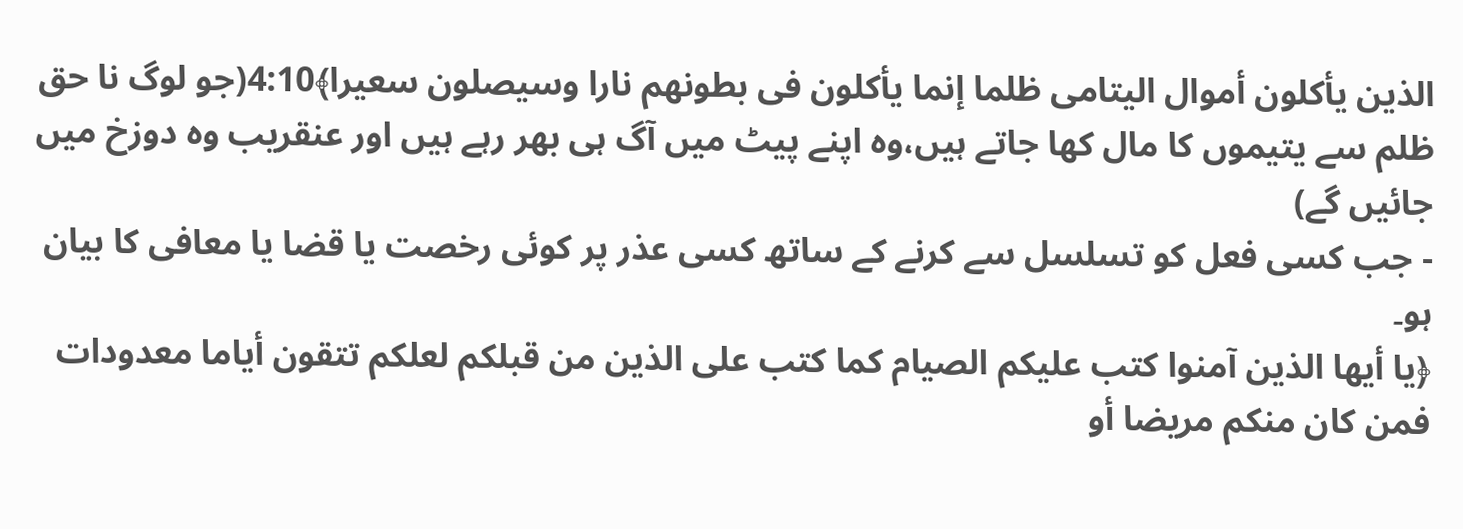الذین یأکلون أموال الیتامی ظلما إنما یأکلون فی بطونھم نارا وسیصلون سعیرا﴾4:10(جو لوگ نا حق ظلم سے یتیموں کا مال کھا جاتے ہیں،وہ اپنے پیٹ میں آگ ہی بھر رہے ہیں اور عنقریب وہ دوزخ میں جائیں گے)
- جب کسی فعل کو تسلسل سے کرنے کے ساتھ کسی عذر پر کوئی رخصت یا قضا یا معافی کا بیان ہو۔
﴿یا أیھا الذین آمنوا کتب علیکم الصیام کما کتب علی الذین من قبلکم لعلکم تتقون أیاما معدودات فمن کان منکم مریضا أو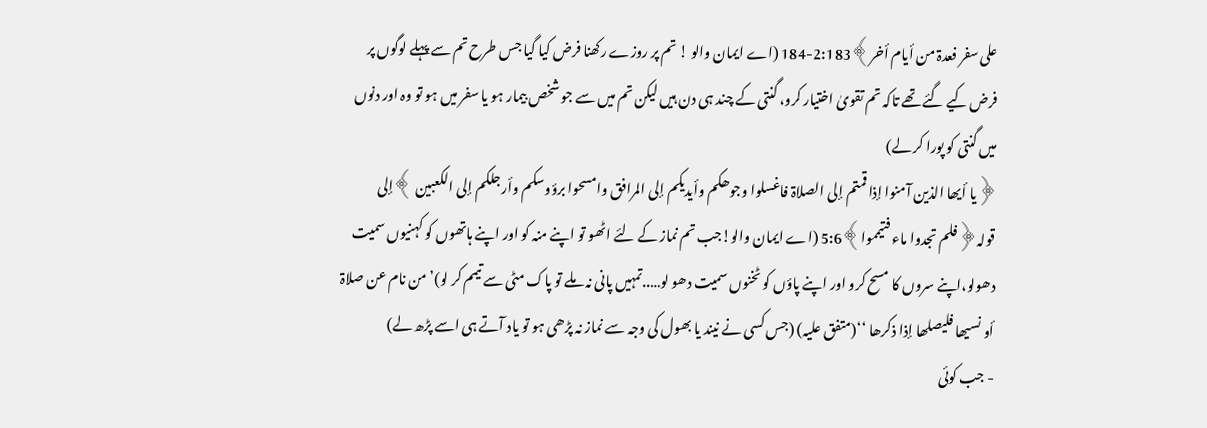علی سفر فعدۃ من أیام أخر﴾2:183-184 (اے ایمان والو ! تم پر روزے رکھنا فرض کیا گیا جس طرح تم سے پہلے لوگوں پر فرض کیے گئے تھے تاکہ تم تقویٰ اختیار کرو، گنتی کے چند ہی دن ہیں لیکن تم میں سے جو شخص بیمار ہو یا سفر میں ہو تو وہ اور دنوں میں گنتی کو پورا کر لے)
﴿یا أیھا الذین آمنوا إذا قمتم إلی الصلاۃ فاغسلوا وجوھکم وأیدیکم إلی المرافق وامسحوا برؤوسکم وأرجلکم إلی الکعبین ﴾إلی قولہ﴿فلم تجدوا ماء فتیمموا﴾5:6 (اے ایمان والو!جب تم نماز کے لئے اٹھو تو اپنے منہ کو اور اپنے ہاتھوں کو کہنیوں سمیت دھولو،اپنے سروں کا مسح کرو اور اپنے پاؤں کو ٹخنوں سمیت دھو لو…..تمہیں پانی نہ ملے تو پاک مٹی سے تیمم کر لو)’من نام عن صلاۃ أو نسیھا فلیصلھا إذا ذکرھا ‘‘(متفق علیہ) (جس کسی نے نیند یا بھول کی وجہ سے نماز نہ پڑھی ہو تو یاد آتے ہی اسے پڑھ لے)
- جب کوئی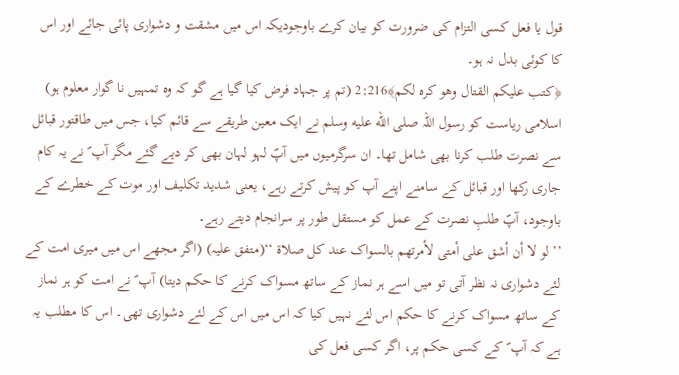قول یا فعل کسی التزام کی ضرورت کو بیان کرے باوجودیکہ اس میں مشقت و دشواری پائی جائے اور اس کا کوئی بدل نہ ہو۔
﴿کتب علیکم القتال وھو کرہ لکم﴾2:216 (تم پر جہاد فرض کیا گیا ہے گو کہ وہ تمہیں نا گوار معلوم ہو)
اسلامی ریاست کو رسول اللہ صلى الله عليه وسلم نے ایک معین طریقے سے قائم کیا، جس میں طاقتور قبائل سے نصرت طلب کرنا بھی شامل تھا۔ ان سرگرمیوں میں آپؐ لہو لہان بھی کر دیے گئے مگر آپ ؐ نے یہ کام جاری رکھا اور قبائل کے سامنے اپنے آپ کو پیش کرتے رہے، یعنی شدید تکلیف اور موت کے خطرے کے باوجود، آپؐ طلبِ نصرت کے عمل کو مستقل طور پر سرانجام دیتے رہے۔
’’ لو لا أن أشق علی أمتی لأمرتھم بالسواک عند کل صلاۃ ‘‘(متفق علیہ) (اگر مجھے اس میں میری امت کے لئے دشواری نہ نظر آتی تو میں اسے ہر نماز کے ساتھ مسواک کرنے کا حکم دیتا) آپ ؐ نے امت کو ہر نماز کے ساتھ مسواک کرنے کا حکم اس لئے نہیں کیا کہ اس میں اس کے لئے دشواری تھی۔ اس کا مطلب یہ ہے کہ آپ ؐ کے کسی حکم پر، اگر کسی فعل کی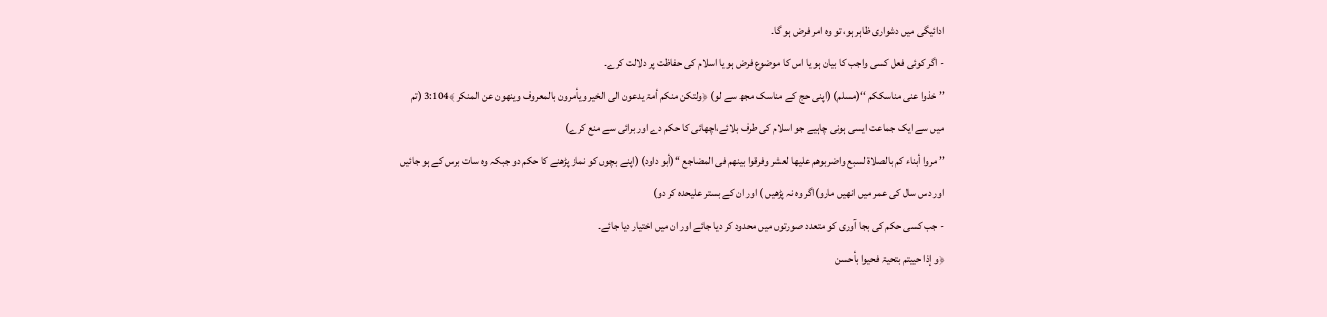ادائیگی میں دشواری ظاہر ہو، تو وہ امر فرض ہو گا۔
- اگر کوئی فعل کسی واجب کا بیان ہو یا اس کا موضوع فرض ہو یا اسلام کی حفاظت پر دلالت کرے۔
’’ خذوا عنی مناسککم ‘‘(مسلم) (اپنی حج کے مناسک مجھ سے لو) ﴿ولتکن منکم أمۃ یدعون الی الخیر ویأمرون بالمعروف وینھون عن المنکر ﴾3:104 (تم میں سے ایک جماعت ایسی ہونی چاہیے جو اسلام کی طرف بلائے،اچھائی کا حکم دے اور برائی سے منع کرے)
’’ مروا أبناء کم بالصلاۃ لسبع واضربوھم علیھا لعشر وفرقوا بینھم فی المضاجع ‘‘(أبو داود) (اپنے بچوں کو نماز پڑھنے کا حکم دو جبکہ وہ سات برس کے ہو جائیں اور دس سال کی عمر میں انھیں مارو)اگر وہ نہ پڑھیں ) اور ان کے بستر علیحدہ کر دو)
- جب کسی حکم کی بجا آوری کو متعدد صورتوں میں محدود کر دیا جائے اور ان میں اختیار دیا جائے۔
﴿و إذا حییتم بتحیۃ فحیوا بأحسن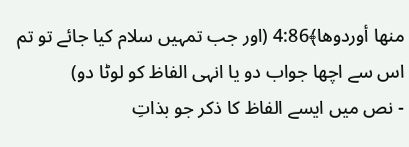منھا أوردوھا﴾4:86 (اور جب تمہیں سلام کیا جائے تو تم اس سے اچھا جواب دو یا انہی الفاظ کو لوٹا دو)
- نص میں ایسے الفاظ کا ذکر جو بذاتِ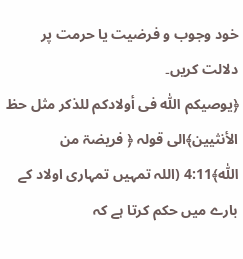خود وجوب و فرضیت یا حرمت پر دلالت کریں۔
﴿یوصیکم اللّٰہ فی أولادکم للذکر مثل حظ الأنثیین﴾الی قولہ ﴿ فریضۃ من اللّٰہ﴾4:11 (اللہ تمہیں تمہاری اولاد کے بارے میں حکم کرتا ہے کہ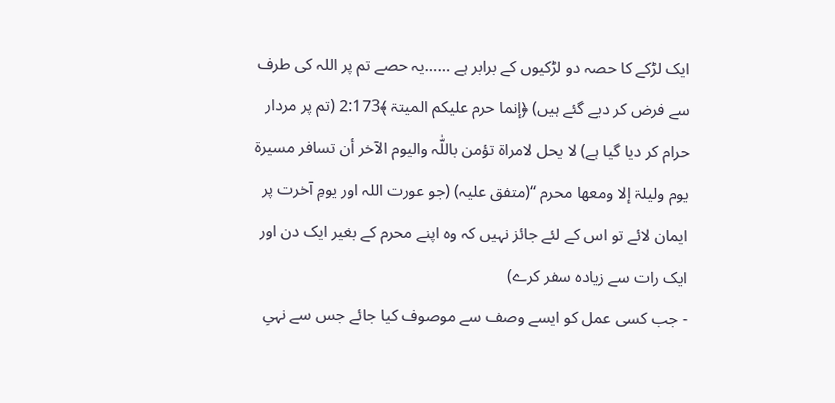ایک لڑکے کا حصہ دو لڑکیوں کے برابر ہے ……یہ حصے تم پر اللہ کی طرف سے فرض کر دیے گئے ہیں) ﴿إنما حرم علیکم المیتۃ ﴾2:173 (تم پر مردار حرام کر دیا گیا ہے) لا یحل لامراۃ تؤمن باللّٰہ والیوم الآخر أن تسافر مسیرۃ یوم ولیلۃ إلا ومعھا محرم ‘‘(متفق علیہ) (جو عورت اللہ اور یومِ آخرت پر ایمان لائے تو اس کے لئے جائز نہیں کہ وہ اپنے محرم کے بغیر ایک دن اور ایک رات سے زیادہ سفر کرے)
- جب کسی عمل کو ایسے وصف سے موصوف کیا جائے جس سے نہیِ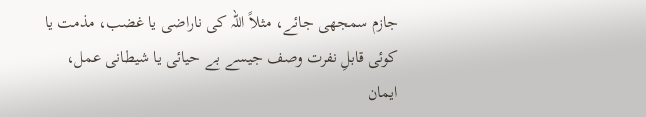جازم سمجھی جائے، مثلاً اللہ کی ناراضی یا غضب، مذمت یا کوئی قابلِ نفرت وصف جیسے بے حیائی یا شیطانی عمل، ایمان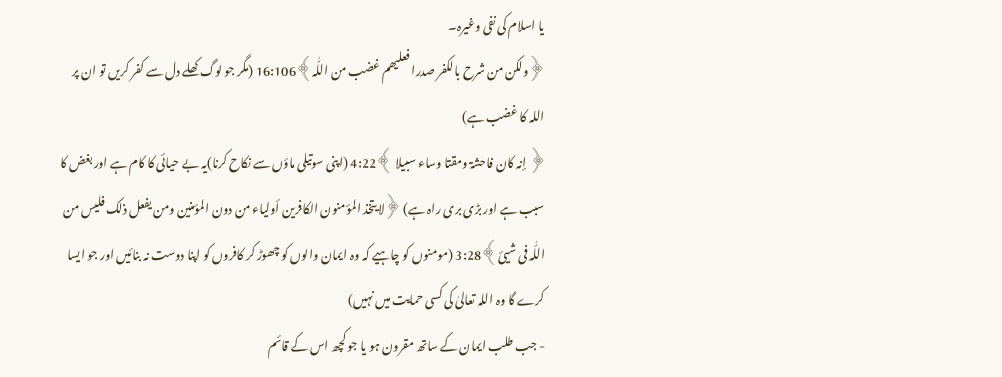یا اسلام کی نفی وغیرہ۔
﴿ولکن من شرح بالکفر صدرا فعلیھم غضب من اللّٰہ﴾16:106 (مگر جو لوگ کھلے دل سے کفر کریں تو ان پر اللہ کا غضب ہے)
﴿ إنہ کان فاحشۃ ومقتا وساء سبیلا ﴾4:22 (اپنی سوتیلی ماؤں سے نکاح کرنا)یہ بے حیائی کا کام ہے اور بغض کا سبب ہے اور بڑی بری راہ ہے) ﴿لا یتخذ المؤمنون الکافرین أولیاء من دون المؤمنین ومن یفعل ذلک فلیس من اللّٰہ فی شیئ﴾3:28 (مومنوں کو چاہیے کہ وہ ایمان والوں کو چھوڑ کر کافروں کو اپنا دوست نہ بنائیں اور جو ایسا کرے گا وہ اللہ تعالیٰ کی کسی حمایت میں نہیں)
- جب طلب ایمان کے ساتھ مقرون ہو یا جو کچھ اس کے قائم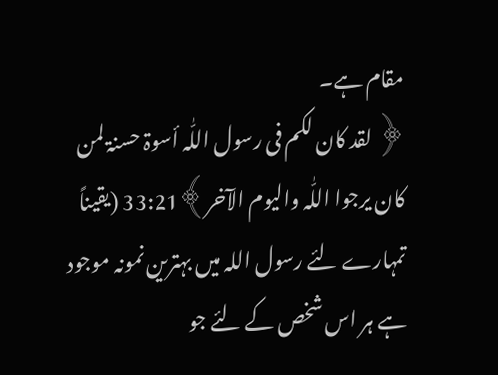مقام ہے۔
﴿ لقد کان لکم فی رسول اللّٰہ أسوۃ حسنۃ لمن کان یرجوا اللّٰہ والیوم الآخر﴾33:21 (یقیناً تمہارے لئے رسول اللہ میں بہترین نمونہ موجود ہے ہر اس شخص کے لئے جو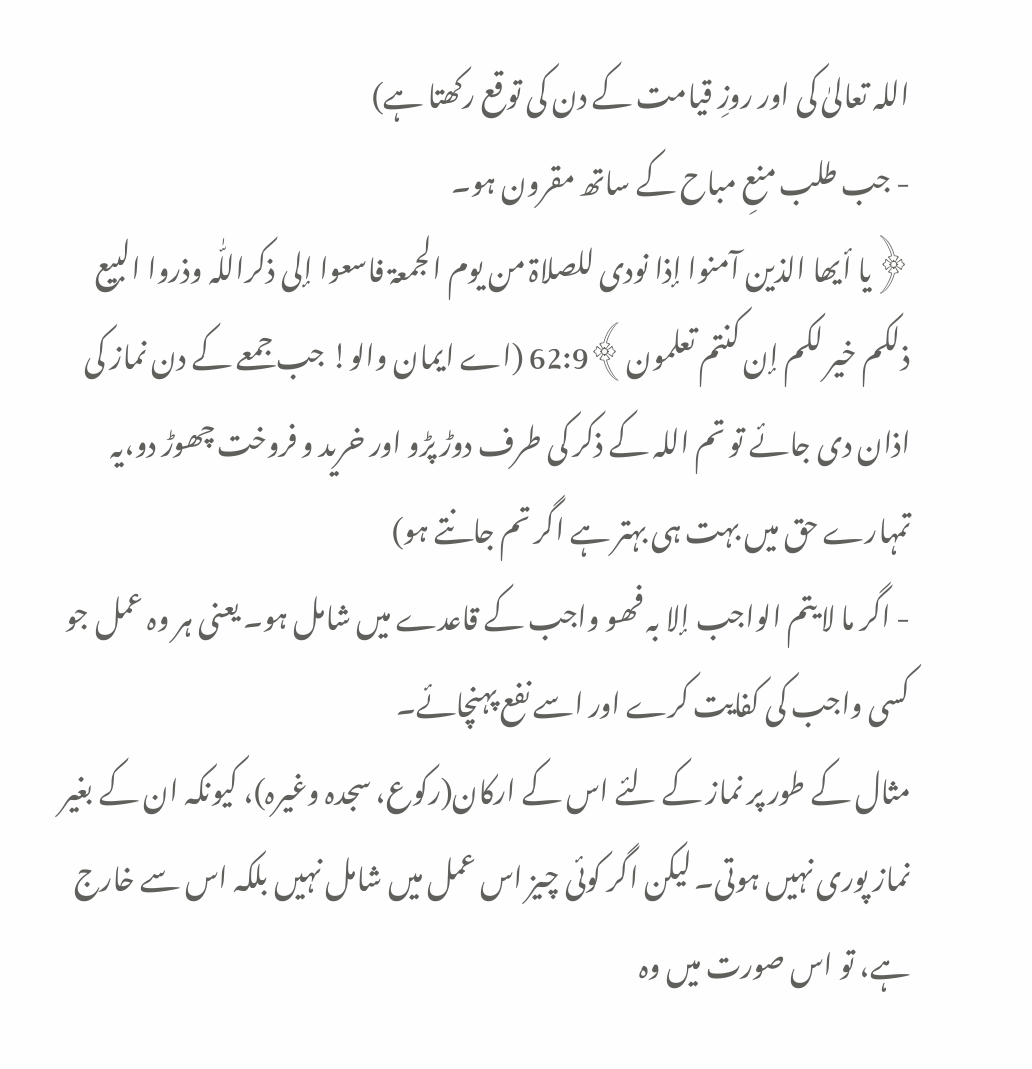اللہ تعالیٰ کی اور روزِ قیامت کے دن کی توقع رکھتا ہے)
- جب طلب منعِ مباح کے ساتھ مقرون ہو۔
﴿یا أیھا الذین آمنوا إذا نودی للصلاۃ من یوم الجمعۃ فاسعوا إلی ذکراللّٰہ وذروا البیع ذلکم خیر لکم إن کنتم تعلمون﴾62:9 (اے ایمان والو! جب جمعے کے دن نماز کی اذان دی جائے تو تم اللہ کے ذکر کی طرف دوڑ پڑو اور خرید و فروخت چھوڑ دو،یہ تمہارے حق میں بہت ہی بہتر ہے اگر تم جانتے ہو)
- اگر ما لا یتم الواجب إلا بہ فھو واجب کے قاعدے میں شامل ہو۔ یعنی ہر وہ عمل جو کسی واجب کی کفایت کرے اور اسے نفع پہنچائے۔
مثال کے طور پر نماز کے لئے اس کے ارکان(رکوع، سجدہ وغیرہ)، کیونکہ ان کے بغیر نماز پوری نہیں ہوتی۔ لیکن اگر کوئی چیز اس عمل میں شامل نہیں بلکہ اس سے خارج ہے، تو اس صورت میں وہ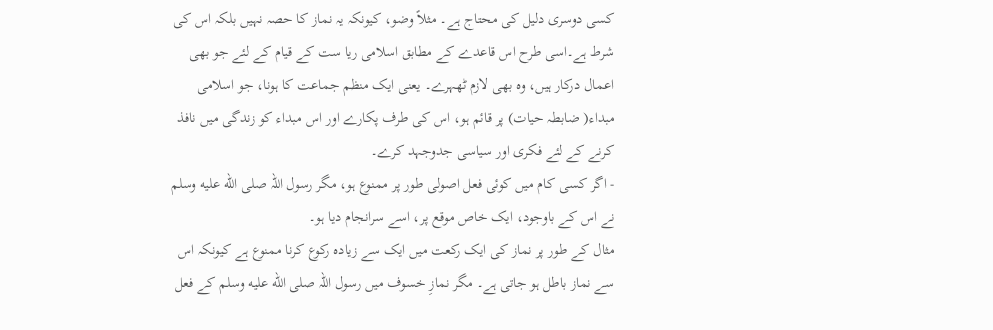کسی دوسری دلیل کی محتاج ہے۔ مثلاً وضو، کیونکہ یہ نماز کا حصہ نہیں بلکہ اس کی شرط ہے۔اسی طرح اس قاعدے کے مطابق اسلامی ریا ست کے قیام کے لئے جو بھی اعمال درکار ہیں، وہ بھی لازم ٹھہرے۔ یعنی ایک منظم جماعت کا ہونا، جو اسلامی مبداء( ضابطہ حیات) پر قائم ہو، اس کی طرف پکارے اور اس مبداء کو زندگی میں نافذ کرنے کے لئے فکری اور سیاسی جدوجہد کرے۔
- اگر کسی کام میں کوئی فعل اصولی طور پر ممنوع ہو، مگر رسول اللہ صلى الله عليه وسلم نے اس کے باوجود، ایک خاص موقع پر، اسے سرانجام دیا ہو۔
مثال کے طور پر نماز کی ایک رکعت میں ایک سے زیادہ رکوع کرنا ممنوع ہے کیونکہ اس سے نماز باطل ہو جاتی ہے۔ مگر نمازِ خسوف میں رسول اللہ صلى الله عليه وسلم کے فعل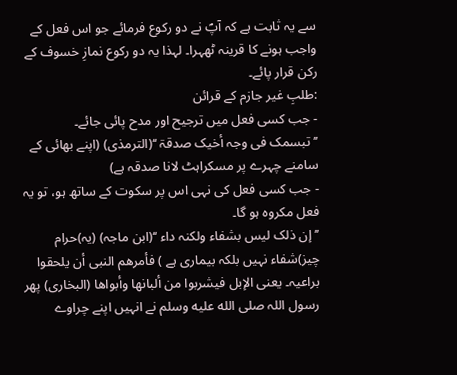سے یہ ثابت ہے کہ آپؐ نے دو رکوع فرمائے جو اس فعل کے واجب ہونے کا قرینہ ٹھہرا۔ لہذا یہ دو رکوع نمازِ خسوف کے رکن قرار پائے۔
:طلبِ غیر جازم کے قرائن
- جب کسی فعل میں ترجیح اور مدح پائی جائے۔
’’ تبسمک فی وجہ أخیک صدقۃ ‘‘(الترمذی) (اپنے بھائی کے سامنے چہرے پر مسکراہٹ لانا صدقہ ہے)
- جب کسی فعل کی نہی اس پر سکوت کے ساتھ ہو، تو یہ فعل مکروہ ہو گا۔
’’ إن ذلک لیس بشفاء ولکنہ داء ‘‘(ابن ماجہ) (یہ)حرام چیز)شفاء نہیں بلکہ بیماری ہے ) فأمرھم النبی أن یلحقوا براعیہ۔ یعنی الإبل فیشربوا من ألبانھا وأبواھا (البخاری) پھر رسول اللہ صلى الله عليه وسلم نے انہیں اپنے چراوے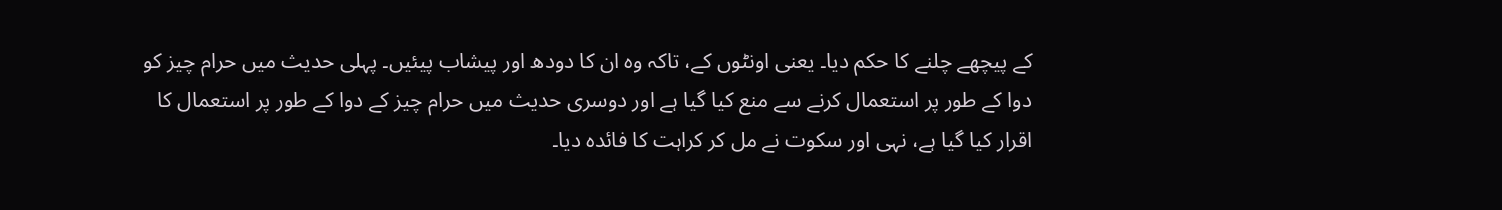کے پیچھے چلنے کا حکم دیا۔ یعنی اونٹوں کے، تاکہ وہ ان کا دودھ اور پیشاب پیئیں۔ پہلی حدیث میں حرام چیز کو دوا کے طور پر استعمال کرنے سے منع کیا گیا ہے اور دوسری حدیث میں حرام چیز کے دوا کے طور پر استعمال کا اقرار کیا گیا ہے، نہی اور سکوت نے مل کر کراہت کا فائدہ دیا۔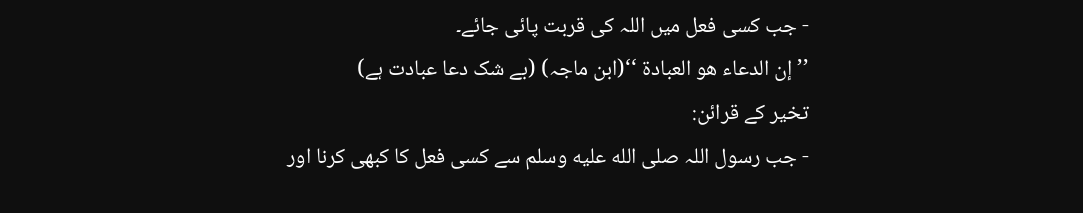- جب کسی فعل میں اللہ کی قربت پائی جائے۔
’’ إن الدعاء ھو العبادۃ ‘‘(ابن ماجہ) (بے شک دعا عبادت ہے)
تخیر کے قرائن:
- جب رسول اللہ صلى الله عليه وسلم سے کسی فعل کا کبھی کرنا اور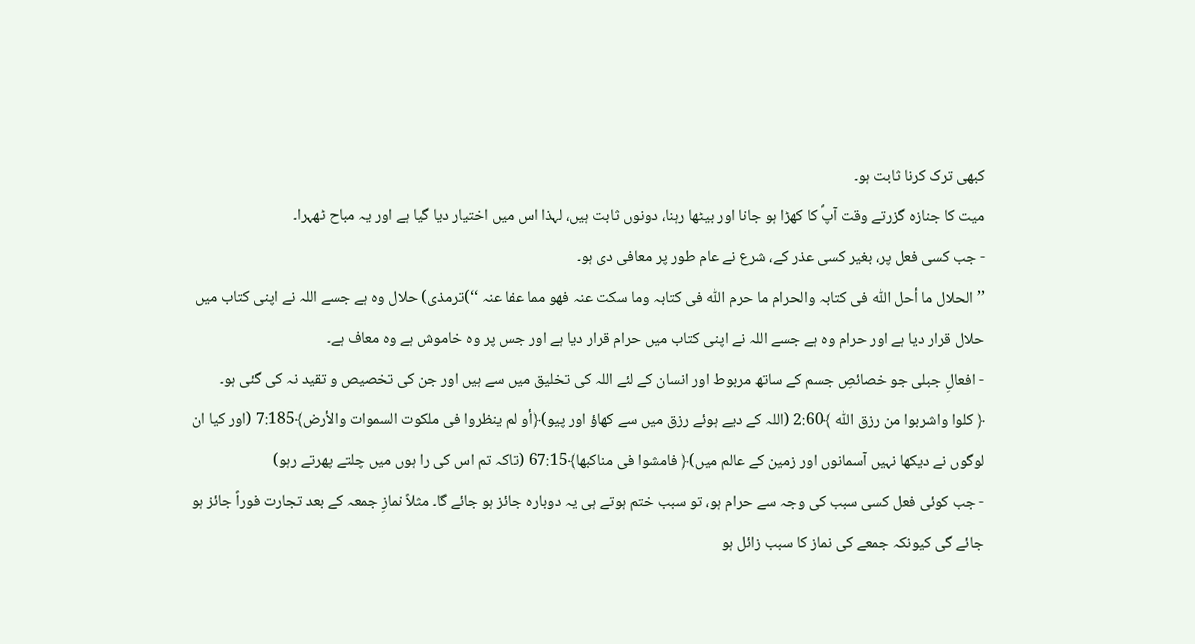کبھی ترک کرنا ثابت ہو۔
میت کا جنازہ گزرتے وقت آپؐ کا کھڑا ہو جانا اور بیٹھا رہنا، دونوں ثابت ہیں، لہذا اس میں اختیار دیا گیا ہے اور یہ مباح ٹھہرا۔
- جب کسی فعل پر، بغیر کسی عذر کے، شرع نے عام طور پر معافی دی ہو۔
’’ الحلال ما أحل اللّٰہ فی کتابہ والحرام ما حرم اللّٰہ فی کتابہ وما سکت عنہ فھو مما عفا عنہ ‘‘)ترمذی) حلال وہ ہے جسے اللہ نے اپنی کتاب میں حلال قرار دیا ہے اور حرام وہ ہے جسے اللہ نے اپنی کتاب میں حرام قرار دیا ہے اور جس پر وہ خاموش ہے وہ معاف ہے۔
- افعالِ جبلی جو خصائصِ جسم کے ساتھ مربوط اور انسان کے لئے اللہ کی تخلیق میں سے ہیں اور جن کی تخصیص و تقید نہ کی گئی ہو۔
﴿ کلوا واشربوا من رزق اللّٰہ ﴾2:60 (اللہ کے دیے ہوئے رزق میں سے کھاؤ اور پیو)﴿أو لم ینظروا فی ملکوت السموات والأرض﴾7:185 (اور کیا ان لوگوں نے دیکھا نہیں آسمانوں اور زمین کے عالم میں)﴿ فامشوا فی مناکبھا﴾67:15 (تاکہ تم اس کی را ہوں میں چلتے پھرتے رہو)
- جب کوئی فعل کسی سبب کی وجہ سے حرام ہو، تو سبب ختم ہوتے ہی یہ دوبارہ جائز ہو جائے گا۔ مثلاً نمازِ جمعہ کے بعد تجارت فوراً جائز ہو جائے گی کیونکہ جمعے کی نماز کا سبب زائل ہو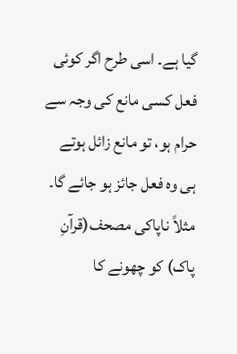گیا ہے۔ اسی طرح اگر کوئی فعل کسی مانع کی وجہ سے حرام ہو، تو مانع زائل ہوتے ہی وہ فعل جائز ہو جائے گا۔ مثلاً ناپاکی مصحف(قرآنِ پاک) کو چھونے کا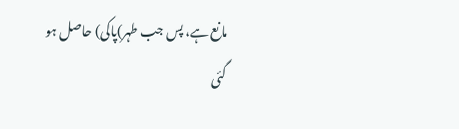مانع ہے، پس جب طہر)پاکی) حاصل ہو گئی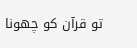تو قرآن کو چھونا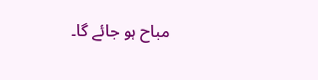مباح ہو جائے گا۔